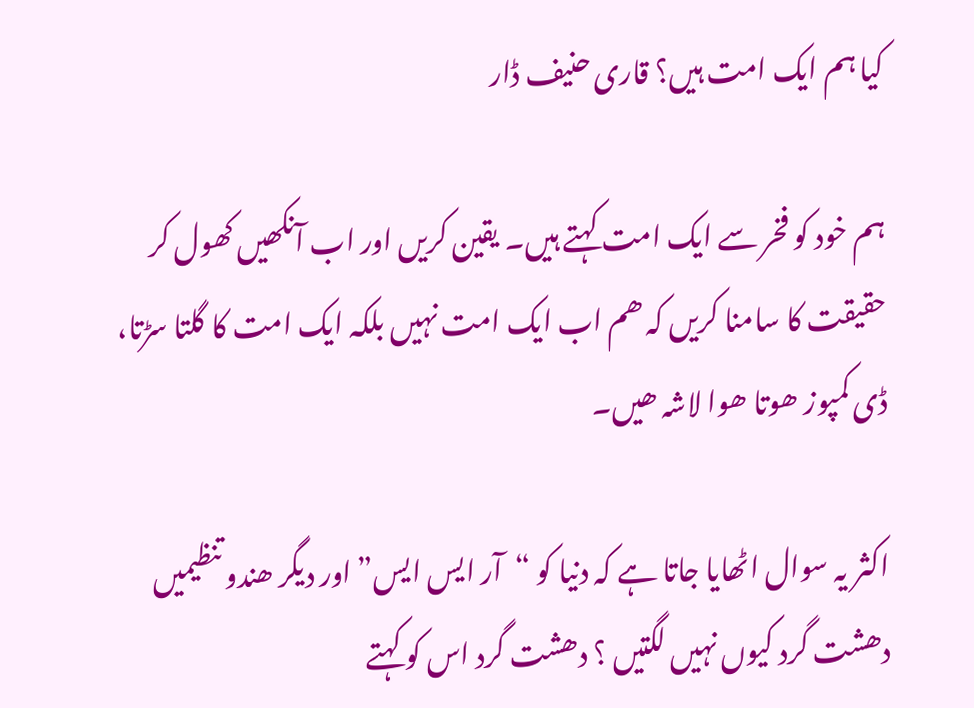کیا ہم ایک امت ہیں؟ قاری حنیف ڈار

ہم خود کو فخر سے ایک امت کہتے ہیں۔ یقین کریں اور اب آنکھیں کھول کر حقیقت کا سامنا کریں کہ ھم اب ایک امت نہیں بلکہ ایک امت کا گلتا سڑتا، ڈی کمپوز ھوتا ھوا لاشہ ھیں۔

اکثر یہ سوال اٹھایا جاتا ہے کہ دنیا کو “آر ایس ایس” اور دیگر ھندو تنظیمیں دھشت گرد کیوں نہیں لگتیں ؟ دھشت گرد اس کو کہتے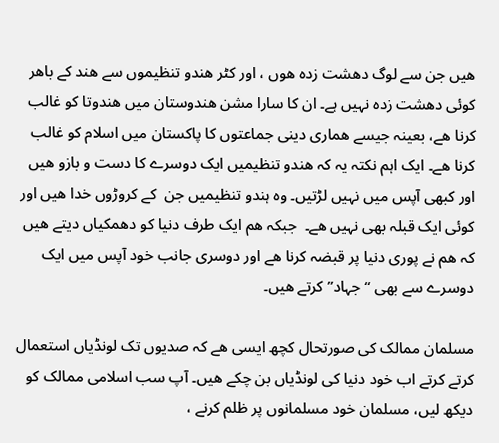ھیں جن سے لوگ دھشت زدہ ھوں ، اور کٹر ھندو تنظیموں سے ھند کے باھر کوئی دھشت زدہ نہیں ہے۔ ان کا سارا مشن ھندوستان میں ھندوتا کو غالب کرنا ھے، بعینہ جیسے ھماری دینی جماعتوں کا پاکستان میں اسلام کو غالب کرنا ھے۔ ایک اہم نکتہ یہ کہ ھندو تنظیمیں ایک دوسرے کا دست و بازو ھیں اور کبھی آپس میں نہیں لڑتیں۔ وہ ہندو تنظیمیں جن  کے کروڑوں خدا ھیں اور کوئی ایک قبلہ بھی نہیں ھے۔  جبکہ ھم ایک طرف دنیا کو دھمکیاں دیتے ھیں کہ ھم نے پوری دنیا پر قبضہ کرنا ھے اور دوسری جانب خود آپس میں ایک دوسرے سے بھی “جہاد” کرتے ھیں۔

مسلمان ممالک کی صورتحال کچھ ایسی ھے کہ صدیوں تک لونڈیاں استعمال کرتے کرتے اب خود دنیا کی لونڈیاں بن چکے ھیں۔ آپ سب اسلامی ممالک کو دیکھ لیں، مسلمان خود مسلمانوں پر ظلم کرنے ،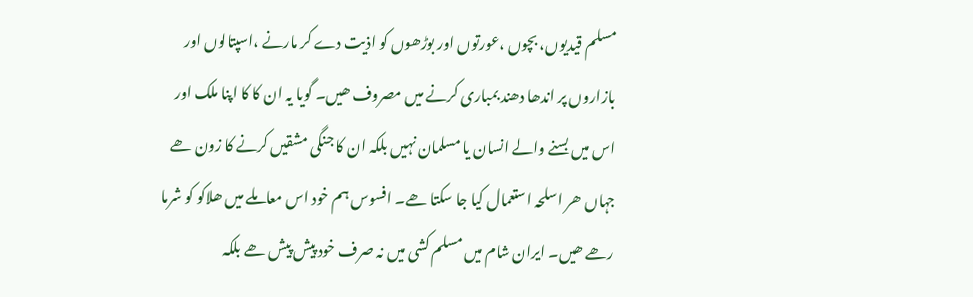مسلم قیدیوں، بچوں ،عورتوں اور بوڑھوں کو اذیت دے کر مارنے ،اسپتالوں اور بازاروں پر اندھا دھند بمباری کرنے میں مصروف ھیں۔ گویا یہ ان کا کا اپنا ملک اور اس میں بسنے والے انسان یا مسلمان نہیں بلکہ ان کا جنگی مشقیں کرنے کا زون ھے جہاں ھر اسلحہ استعمال کیا جا سکتا ھے۔ افسوس ہم خود اس معاملے میں ھلاکو کو شرما رھے ھیں۔ ایران شام میں مسلم کشی میں نہ صرف خود پیش پیش ھے بلکہ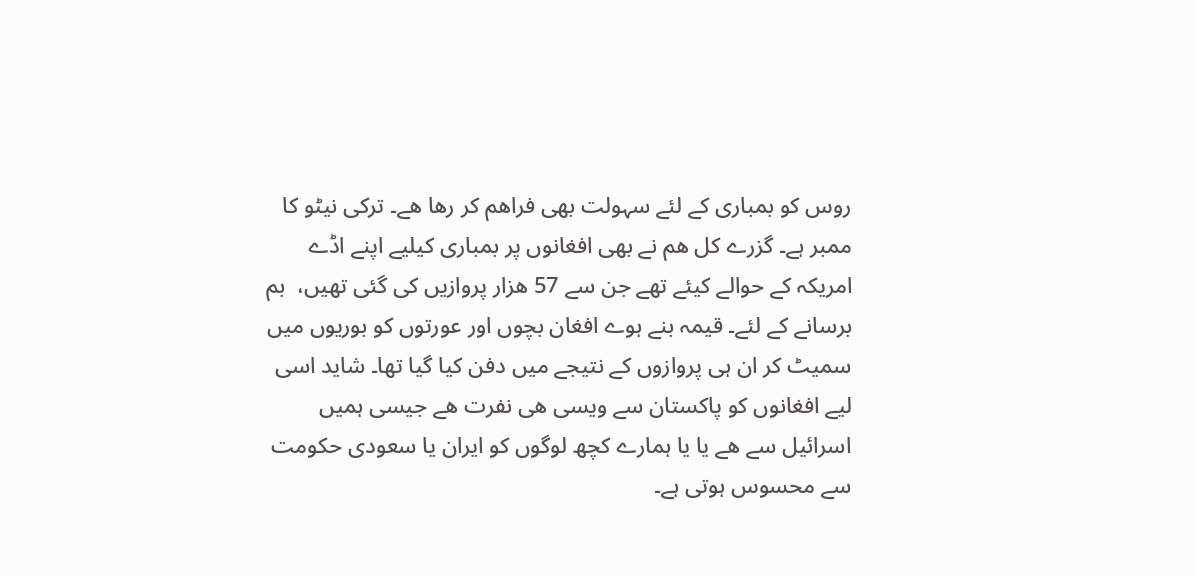روس کو بمباری کے لئے سہولت بھی فراھم کر رھا ھے۔ ترکی نیٹو کا ممبر ہے۔ گزرے کل ھم نے بھی افغانوں پر بمباری کیلیے اپنے اڈے امریکہ کے حوالے کیئے تھے جن سے 57 ھزار پروازیں کی گئی تھیں،  بم برسانے کے لئے۔ قیمہ بنے ہوے افغان بچوں اور عورتوں کو بوریوں میں سمیٹ کر ان ہی پروازوں کے نتیجے میں دفن کیا گیا تھا۔ شاید اسی لیے افغانوں کو پاکستان سے ویسی ھی نفرت ھے جیسی ہمیں اسرائیل سے ھے یا یا ہمارے کچھ لوگوں کو ایران یا سعودی حکومت سے محسوس ہوتی ہے۔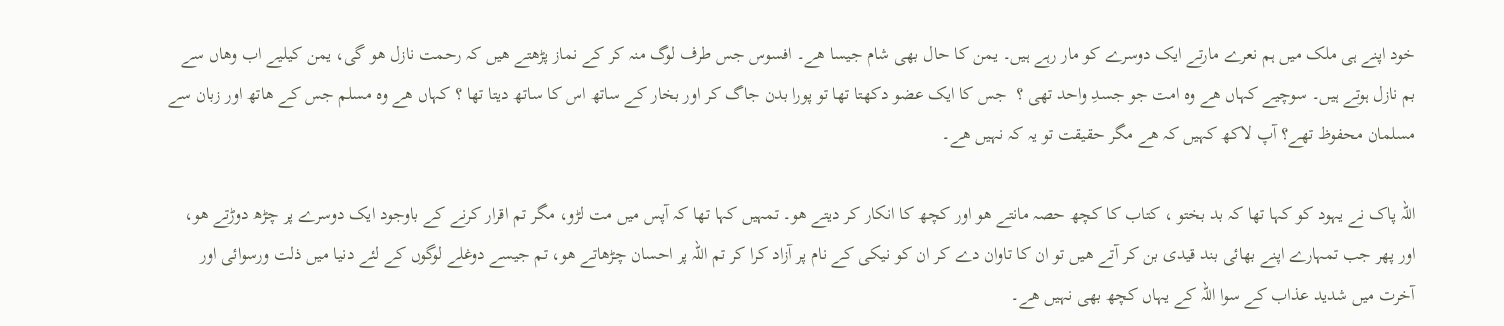خود اپنے ہی ملک میں ہم نعرے مارتے ایک دوسرے کو مار رہے ہیں۔ یمن کا حال بھی شام جیسا ھے۔ افسوس جس طرف لوگ منہ کر کے نماز پڑھتے ھیں کہ رحمت نازل ھو گی، یمن کیلیے اب وھاں سے بم نازل ہوتے ہیں۔ سوچیے کہاں ھے وہ امت جو جسدِ واحد تھی ؟  جس کا ایک عضو دکھتا تھا تو پورا بدن جاگ کر اور بخار کے ساتھ اس کا ساتھ دیتا تھا ؟ کہاں ھے وہ مسلم جس کے ھاتھ اور زبان سے مسلمان محفوظ تھے؟ آپ لاکھ کہیں کہ ھے مگر حقیقت تو یہ کہ نہیں ھے۔

اللہ پاک نے یہود کو کہا تھا کہ بد بختو ، کتاب کا کچھ حصہ مانتے ھو اور کچھ کا انکار کر دیتے ھو۔ تمہیں کہا تھا کہ آپس میں مت لڑو، مگر تم اقرار کرنے کے باوجود ایک دوسرے پر چڑھ دوڑتے ھو، اور پھر جب تمہارے اپنے بھائی بند قیدی بن کر آتے ھیں تو ان کا تاوان دے کر ان کو نیکی کے نام پر آزاد کرا کر تم اللہ پر احسان چڑھاتے ھو، تم جیسے دوغلے لوگوں کے لئے دنیا میں ذلت ورسوائی اور آخرت میں شدید عذاب کے سوا اللہ کے یہاں کچھ بھی نہیں ھے۔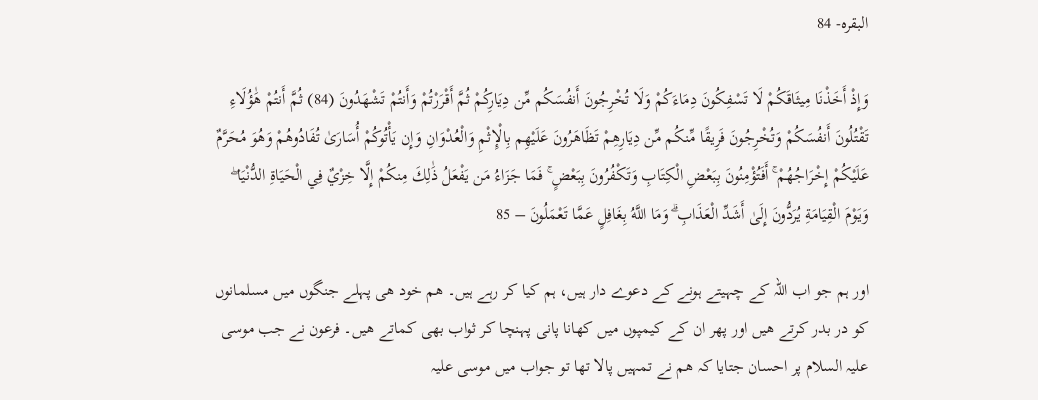البقرہ- 84

وَإِذْ أَخَذْنَا مِيثَاقَكُمْ لَا تَسْفِكُونَ دِمَاءَكُمْ وَلَا تُخْرِجُونَ أَنفُسَكُم مِّن دِيَارِكُمْ ثُمَّ أَقْرَرْتُمْ وَأَنتُمْ تَشْهَدُونَ (84) ثُمَّ أَنتُمْ هَٰؤُلَاءِ تَقْتُلُونَ أَنفُسَكُمْ وَتُخْرِجُونَ فَرِيقًا مِّنكُم مِّن دِيَارِهِمْ تَظَاهَرُونَ عَلَيْهِم بِالْإِثْمِ وَالْعُدْوَانِ وَإِن يَأْتُوكُمْ أُسَارَىٰ تُفَادُوهُمْ وَهُوَ مُحَرَّمٌ عَلَيْكُمْ إِخْرَاجُهُمْ ۚ أَفَتُؤْمِنُونَ بِبَعْضِ الْكِتَابِ وَتَكْفُرُونَ بِبَعْضٍ ۚ فَمَا جَزَاءُ مَن يَفْعَلُ ذَٰلِكَ مِنكُمْ إِلَّا خِزْيٌ فِي الْحَيَاةِ الدُّنْيَا ۖ وَيَوْمَ الْقِيَامَةِ يُرَدُّونَ إِلَىٰ أَشَدِّ الْعَذَابِ ۗ وَمَا اللَّهُ بِغَافِلٍ عَمَّا تَعْمَلُونَ – 85

اور ہم جو اب اللہ کے چہیتے ہونے کے دعوے دار ہیں، ہم کیا کر رہے ہیں۔ ھم خود ھی پہلے جنگوں میں مسلمانوں کو در بدر کرتے ھیں اور پھر ان کے کیمپوں میں کھانا پانی پہنچا کر ثواب بھی کماتے ھیں۔ فرعون نے جب موسی علیہ السلام پر احسان جتایا کہ ھم نے تمہیں پالا تھا تو جواب میں موسی علیہ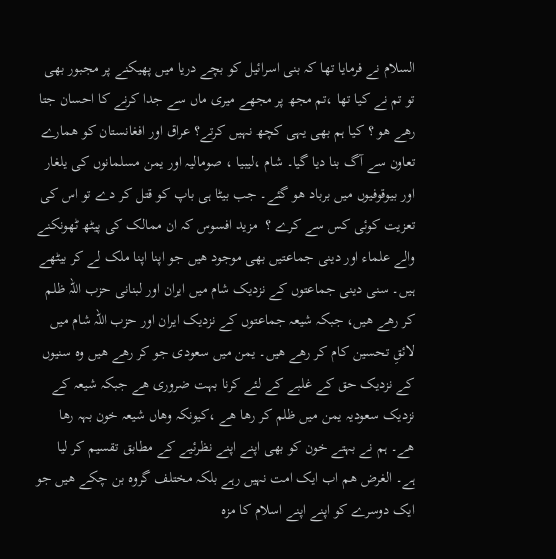السلام نے فرمایا تھا کہ بنی اسرائیل کو بچے دریا میں پھیکنے پر مجبور بھی تو تم نے کیا تھا ،تم مجھ پر مجھے میری ماں سے جدا کرنے کا احسان جتا رھے ھو ؟ کیا ہم بھی یہی کچھ نہیں کرتے؟ عراق اور افغانستان کو ھمارے تعاون سے آگ بنا دیا گیا۔ شام ،لیبیا ، صومالیہ اور یمن مسلمانوں کی یلغار اور بیوقوفیوں میں برباد ھو گئے۔ جب بیٹا ہی باپ کو قتل کر دے تو اس کی تعزیت کوئی کس سے کرے ؟  مزید افسوس کہ ان ممالک کی پیٹھ ٹھونکنے والے علماء اور دینی جماعتیں بھی موجود ھیں جو اپنا اپنا ملک لے کر بیٹھے ہیں۔ سنی دینی جماعتوں کے نزدیک شام میں ایران اور لبنانی حزب اللہ ظلم کر رھے ھیں، جبکہ شیعہ جماعتوں کے نزدیک ایران اور حزب اللہ شام میں لائقِ تحسین کام کر رھے ھیں۔ یمن میں سعودی جو کر رھے ھیں وہ سنیوں کے نزدیک حق کے غلبے کے لئے کرنا بہت ضروری ھے جبکہ شیعہ کے نزدیک سعودیہ یمن میں ظلم کر رھا ھے ،کیونکہ وھاں شیعہ خون بہہ رھا ھے۔ ہم نے بہتے خون کو بھی اپنے اپنے نظرئیے کے مطابق تقسیم کر لیا ہے۔ الغرض ھم اب ایک امت نہیں رہے بلکہ مختلف گروہ بن چکے ھیں جو ایک دوسرے کو اپنے اپنے اسلام کا مزہ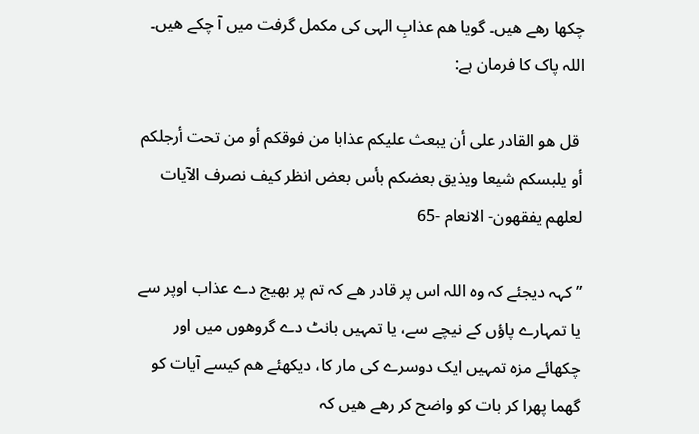چکھا رھے ھیں۔ گویا ھم عذابِ الہی کی مکمل گرفت میں آ چکے ھیں۔ اللہ پاک کا فرمان ہے:

 قل هو القادر على أن يبعث عليكم عذابا من فوقكم أو من تحت أرجلكم أو يلبسكم شيعا ويذيق بعضكم بأس بعض انظر كيف نصرف الآيات لعلهم يفقهون- الانعام -65

” کہہ دیجئے کہ وہ اللہ اس پر قادر ھے کہ تم پر بھیج دے عذاب اوپر سے یا تمہارے پاؤں کے نیچے سے، یا تمہیں بانٹ دے گروھوں میں اور چکھائے مزہ تمہیں ایک دوسرے کی مار کا، دیکھئے ھم کیسے آیات کو گھما پھرا کر بات کو واضح کر رھے ھیں کہ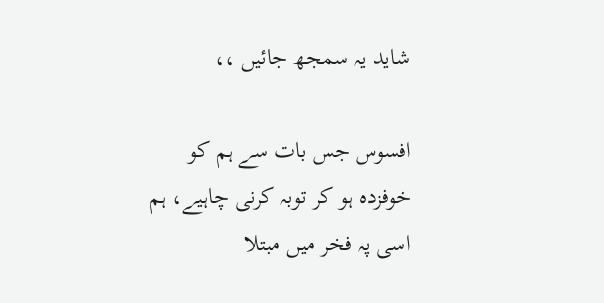شاید یہ سمجھ جائیں ،،

افسوس جس بات سے ہم کو خوفزدہ ہو کر توبہ کرنی چاہیے، ہم اسی پہ فخر میں مبتلا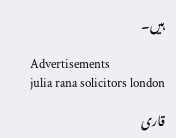ہیں۔

Advertisements
julia rana solicitors london

قاری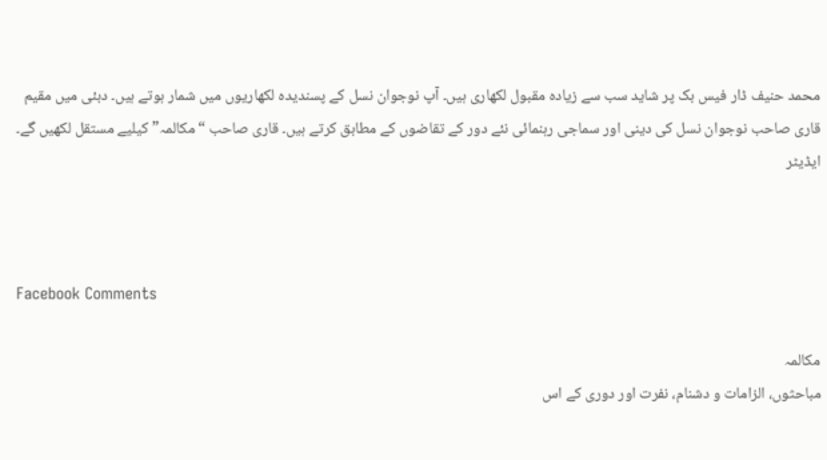محمد حنیف ڈار فیس بک پر شاید سب سے زیادہ مقبول لکھاری ہیں۔ آپ نوجوان نسل کے پسندیدہ لکھاریوں میں شمار ہوتے ہیں۔ دبئی میں مقیم قاری صاحب نوجوان نسل کی دینی اور سماجی رہنمائی نئے دور کے تقاضوں کے مطابق کرتے ہیں۔ قاری صاحب “مکالمہ” کیلیے مستقل لکھیں گے۔ ایڈیٹر



Facebook Comments

مکالمہ
مباحثوں، الزامات و دشنام، نفرت اور دوری کے اس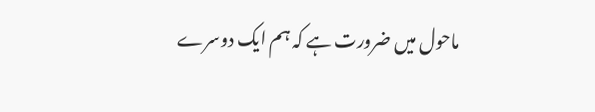ماحول میں ضرورت ہے کہ ہم ایک دوسرے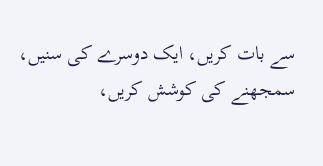سے بات کریں، ایک دوسرے کی سنیں، سمجھنے کی کوشش کریں،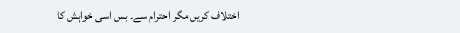اختلاف کریں مگر احترام سے۔ بس اسی خواہش کا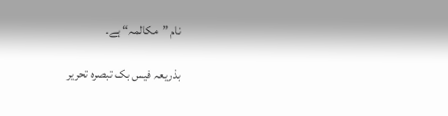نام ”مکالمہ“ ہے۔

بذریعہ فیس بک تبصرہ تحریر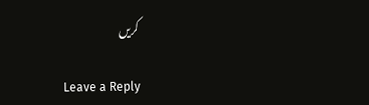کریں

Leave a Reply